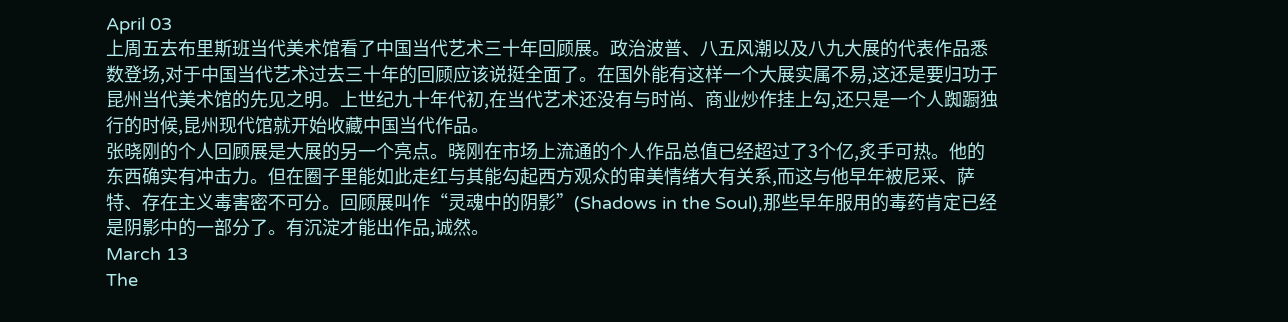April 03
上周五去布里斯班当代美术馆看了中国当代艺术三十年回顾展。政治波普、八五风潮以及八九大展的代表作品悉数登场,对于中国当代艺术过去三十年的回顾应该说挺全面了。在国外能有这样一个大展实属不易,这还是要归功于昆州当代美术馆的先见之明。上世纪九十年代初,在当代艺术还没有与时尚、商业炒作挂上勾,还只是一个人踟蹰独行的时候,昆州现代馆就开始收藏中国当代作品。
张晓刚的个人回顾展是大展的另一个亮点。晓刚在市场上流通的个人作品总值已经超过了3个亿,炙手可热。他的东西确实有冲击力。但在圈子里能如此走红与其能勾起西方观众的审美情绪大有关系,而这与他早年被尼采、萨特、存在主义毒害密不可分。回顾展叫作“灵魂中的阴影”(Shadows in the Soul),那些早年服用的毒药肯定已经是阴影中的一部分了。有沉淀才能出作品,诚然。
March 13
The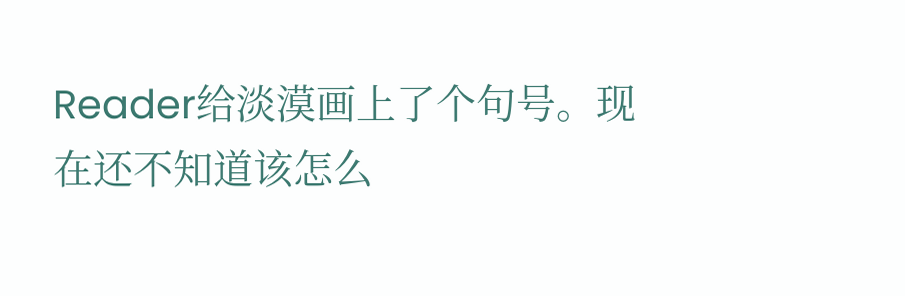Reader给淡漠画上了个句号。现在还不知道该怎么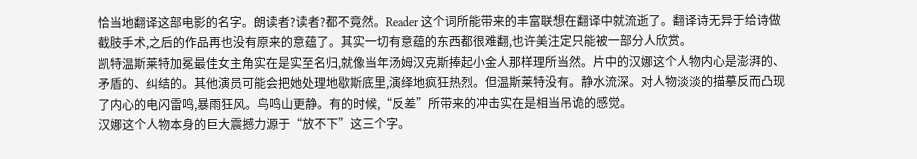恰当地翻译这部电影的名字。朗读者?读者?都不竟然。Reader 这个词所能带来的丰富联想在翻译中就流逝了。翻译诗无异于给诗做截肢手术,之后的作品再也没有原来的意蕴了。其实一切有意蕴的东西都很难翻,也许美注定只能被一部分人欣赏。
凯特温斯莱特加冕最佳女主角实在是实至名归,就像当年汤姆汉克斯捧起小金人那样理所当然。片中的汉娜这个人物内心是澎湃的、矛盾的、纠结的。其他演员可能会把她处理地歇斯底里,演绎地疯狂热烈。但温斯莱特没有。静水流深。对人物淡淡的描摹反而凸现了内心的电闪雷鸣,暴雨狂风。鸟鸣山更静。有的时候,“反差”所带来的冲击实在是相当吊诡的感觉。
汉娜这个人物本身的巨大震撼力源于“放不下”这三个字。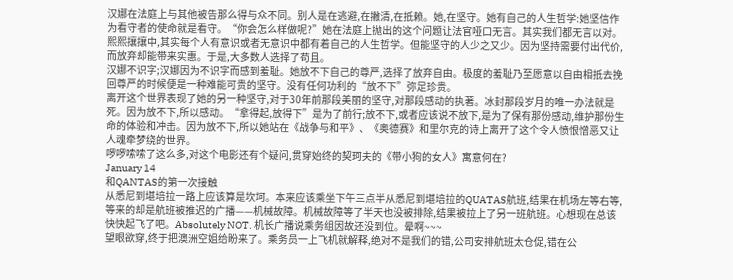汉娜在法庭上与其他被告那么得与众不同。别人是在逃避,在撇清,在抵赖。她,在坚守。她有自己的人生哲学:她坚信作为看守者的使命就是看守。“你会怎么样做呢?”她在法庭上抛出的这个问题让法官哑口无言。其实我们都无言以对。熙熙攘攘中,其实每个人有意识或者无意识中都有着自己的人生哲学。但能坚守的人少之又少。因为坚持需要付出代价,而放弃却能带来实惠。于是,大多数人选择了苟且。
汉娜不识字;汉娜因为不识字而感到羞耻。她放不下自己的尊严,选择了放弃自由。极度的羞耻乃至愿意以自由相抵去挽回尊严的时候便是一种难能可贵的坚守。没有任何功利的“放不下”弥足珍贵。
离开这个世界表现了她的另一种坚守,对于30年前那段美丽的坚守,对那段感动的执著。冰封那段岁月的唯一办法就是死。因为放不下,所以感动。“拿得起,放得下”是为了前行;放不下,或者应该说不放下,是为了保有那份感动,维护那份生命的体验和冲击。因为放不下,所以她站在《战争与和平》、《奥德赛》和里尔克的诗上离开了这个令人愤恨憎恶又让人魂牵梦绕的世界。
啰啰嗦嗦了这么多,对这个电影还有个疑问,贯穿始终的契珂夫的《带小狗的女人》寓意何在?
January 14
和QANTAS的第一次接触
从悉尼到堪培拉一路上应该算是坎坷。本来应该乘坐下午三点半从悉尼到堪培拉的QUATAS航班,结果在机场左等右等,等来的却是航班被推迟的广播——机械故障。机械故障等了半天也没被排除,结果被拉上了另一班航班。心想现在总该快快起飞了吧。Absolutely NOT. 机长广播说乘务组因故还没到位。晕啊~~~
望眼欲穿,终于把澳洲空姐给盼来了。乘务员一上飞机就解释,绝对不是我们的错,公司安排航班太仓促,错在公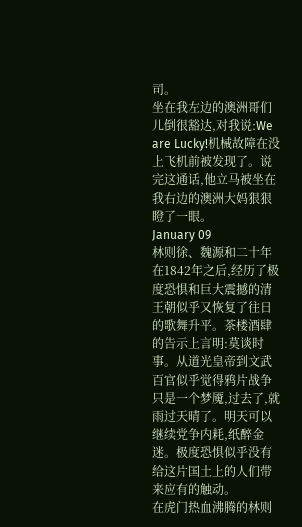司。
坐在我左边的澳洲哥们儿倒很豁达,对我说:We are Lucky!机械故障在没上飞机前被发现了。说完这通话,他立马被坐在我右边的澳洲大妈狠狠瞪了一眼。
January 09
林则徐、魏源和二十年
在1842年之后,经历了极度恐惧和巨大震撼的清王朝似乎又恢复了往日的歌舞升平。茶楼酒肆的告示上言明:莫谈时事。从道光皇帝到文武百官似乎觉得鸦片战争只是一个梦魇,过去了,就雨过天晴了。明天可以继续党争内耗,纸醉金迷。极度恐惧似乎没有给这片国土上的人们带来应有的触动。
在虎门热血沸腾的林则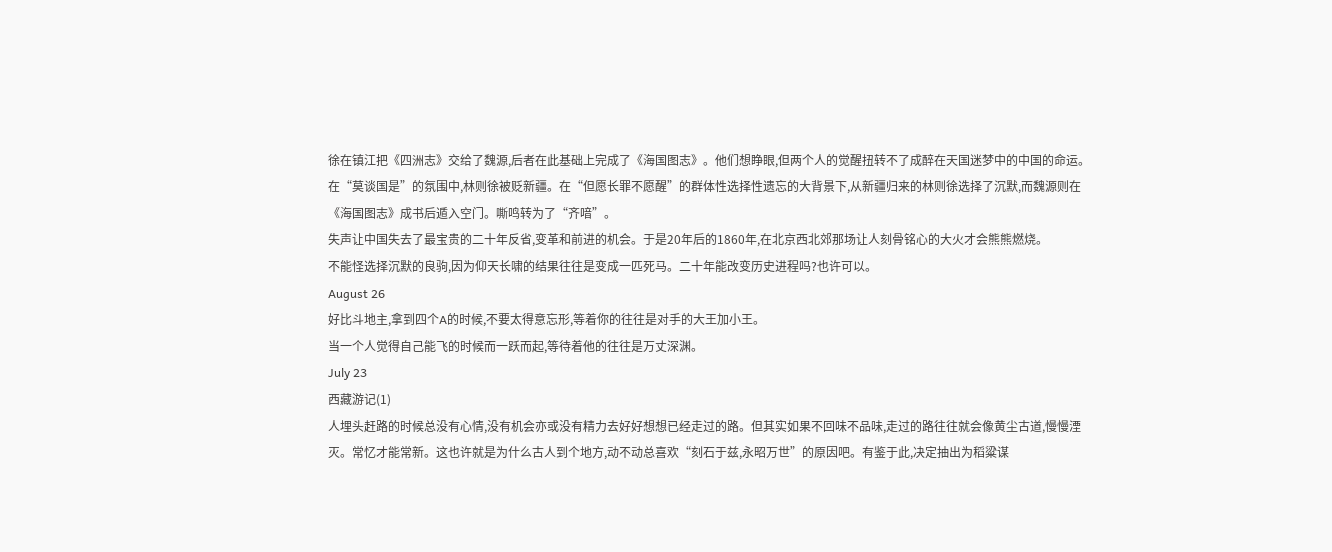徐在镇江把《四洲志》交给了魏源,后者在此基础上完成了《海国图志》。他们想睁眼,但两个人的觉醒扭转不了成醉在天国迷梦中的中国的命运。在“莫谈国是”的氛围中,林则徐被贬新疆。在“但愿长罪不愿醒”的群体性选择性遗忘的大背景下,从新疆归来的林则徐选择了沉默,而魏源则在《海国图志》成书后遁入空门。嘶鸣转为了“齐喑”。
失声让中国失去了最宝贵的二十年反省,变革和前进的机会。于是20年后的1860年,在北京西北郊那场让人刻骨铭心的大火才会熊熊燃烧。
不能怪选择沉默的良驹,因为仰天长啸的结果往往是变成一匹死马。二十年能改变历史进程吗?也许可以。
August 26
好比斗地主,拿到四个A的时候,不要太得意忘形,等着你的往往是对手的大王加小王。
当一个人觉得自己能飞的时候而一跃而起,等待着他的往往是万丈深渊。
July 23
西藏游记(1)
人埋头赶路的时候总没有心情,没有机会亦或没有精力去好好想想已经走过的路。但其实如果不回味不品味,走过的路往往就会像黄尘古道,慢慢湮灭。常忆才能常新。这也许就是为什么古人到个地方,动不动总喜欢“刻石于兹,永昭万世”的原因吧。有鉴于此,决定抽出为稻粱谋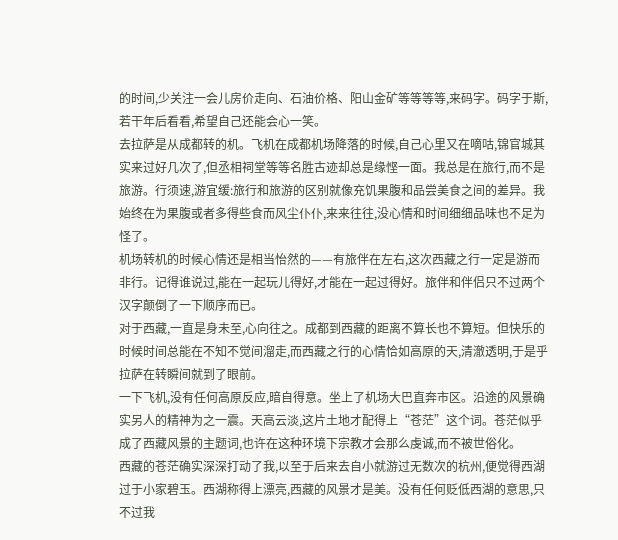的时间,少关注一会儿房价走向、石油价格、阳山金矿等等等等,来码字。码字于斯,若干年后看看,希望自己还能会心一笑。
去拉萨是从成都转的机。飞机在成都机场降落的时候,自己心里又在嘀咕,锦官城其实来过好几次了,但丞相祠堂等等名胜古迹却总是缘悭一面。我总是在旅行,而不是旅游。行须速,游宜缓:旅行和旅游的区别就像充饥果腹和品尝美食之间的差异。我始终在为果腹或者多得些食而风尘仆仆,来来往往,没心情和时间细细品味也不足为怪了。
机场转机的时候心情还是相当怡然的——有旅伴在左右,这次西藏之行一定是游而非行。记得谁说过,能在一起玩儿得好,才能在一起过得好。旅伴和伴侣只不过两个汉字颠倒了一下顺序而已。
对于西藏,一直是身未至,心向往之。成都到西藏的距离不算长也不算短。但快乐的时候时间总能在不知不觉间溜走,而西藏之行的心情恰如高原的天,清澈透明,于是乎拉萨在转瞬间就到了眼前。
一下飞机,没有任何高原反应,暗自得意。坐上了机场大巴直奔市区。沿途的风景确实另人的精神为之一震。天高云淡,这片土地才配得上“苍茫”这个词。苍茫似乎成了西藏风景的主题词,也许在这种环境下宗教才会那么虔诚,而不被世俗化。
西藏的苍茫确实深深打动了我,以至于后来去自小就游过无数次的杭州,便觉得西湖过于小家碧玉。西湖称得上漂亮,西藏的风景才是美。没有任何贬低西湖的意思,只不过我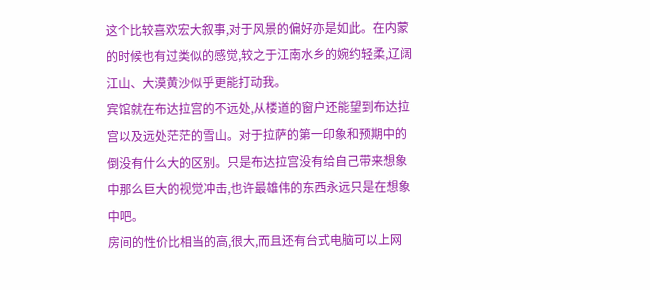这个比较喜欢宏大叙事,对于风景的偏好亦是如此。在内蒙的时候也有过类似的感觉,较之于江南水乡的婉约轻柔,辽阔江山、大漠黄沙似乎更能打动我。
宾馆就在布达拉宫的不远处,从楼道的窗户还能望到布达拉宫以及远处茫茫的雪山。对于拉萨的第一印象和预期中的倒没有什么大的区别。只是布达拉宫没有给自己带来想象中那么巨大的视觉冲击,也许最雄伟的东西永远只是在想象中吧。
房间的性价比相当的高,很大,而且还有台式电脑可以上网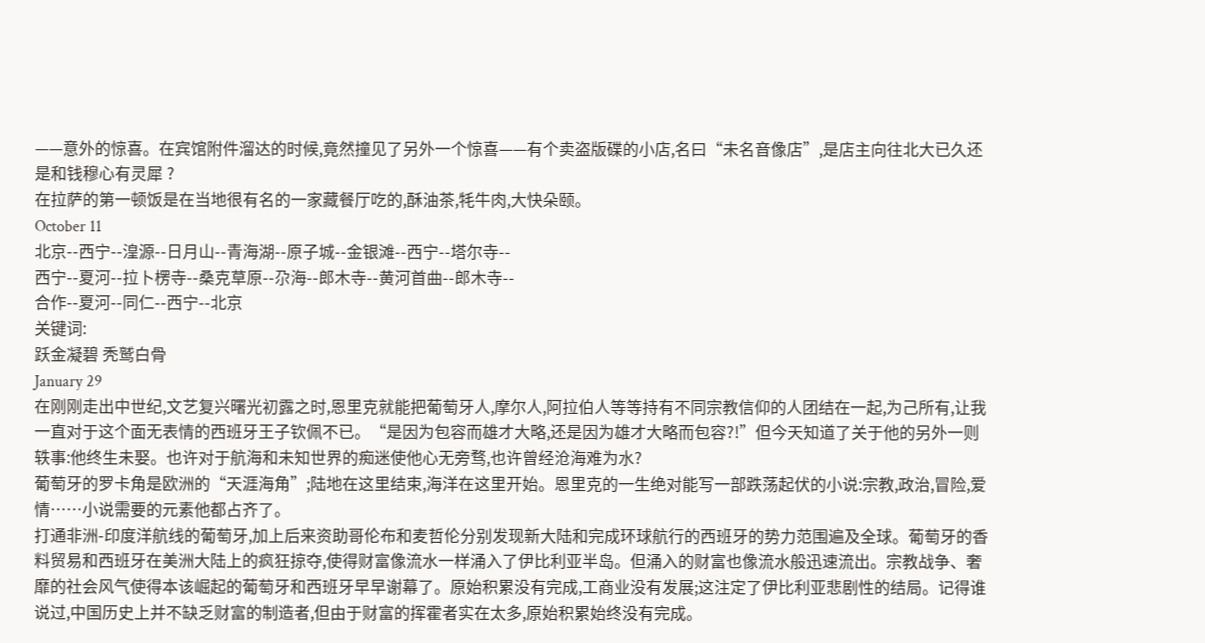——意外的惊喜。在宾馆附件溜达的时候,竟然撞见了另外一个惊喜——有个卖盗版碟的小店,名曰“未名音像店”,是店主向往北大已久还是和钱穆心有灵犀 ?
在拉萨的第一顿饭是在当地很有名的一家藏餐厅吃的,酥油茶,牦牛肉,大快朵颐。
October 11
北京--西宁--湟源--日月山--青海湖--原子城--金银滩--西宁--塔尔寺--
西宁--夏河--拉卜楞寺--桑克草原--尕海--郎木寺--黄河首曲--郎木寺--
合作--夏河--同仁--西宁--北京
关键词:
跃金凝碧 秃鹫白骨
January 29
在刚刚走出中世纪,文艺复兴曙光初露之时,恩里克就能把葡萄牙人,摩尔人,阿拉伯人等等持有不同宗教信仰的人团结在一起,为己所有,让我一直对于这个面无表情的西班牙王子钦佩不已。“是因为包容而雄才大略,还是因为雄才大略而包容?!”但今天知道了关于他的另外一则轶事:他终生未娶。也许对于航海和未知世界的痴迷使他心无旁骛,也许曾经沧海难为水?
葡萄牙的罗卡角是欧洲的“天涯海角”;陆地在这里结束,海洋在这里开始。恩里克的一生绝对能写一部跌荡起伏的小说:宗教,政治,冒险,爱情……小说需要的元素他都占齐了。
打通非洲-印度洋航线的葡萄牙,加上后来资助哥伦布和麦哲伦分别发现新大陆和完成环球航行的西班牙的势力范围遍及全球。葡萄牙的香料贸易和西班牙在美洲大陆上的疯狂掠夺,使得财富像流水一样涌入了伊比利亚半岛。但涌入的财富也像流水般迅速流出。宗教战争、奢靡的社会风气使得本该崛起的葡萄牙和西班牙早早谢幕了。原始积累没有完成,工商业没有发展;这注定了伊比利亚悲剧性的结局。记得谁说过,中国历史上并不缺乏财富的制造者,但由于财富的挥霍者实在太多,原始积累始终没有完成。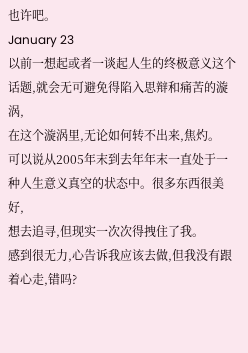也许吧。
January 23
以前一想起或者一谈起人生的终极意义这个话题,就会无可避免得陷入思辩和痛苦的漩涡,
在这个漩涡里,无论如何转不出来,焦灼。
可以说从2005年末到去年年末一直处于一种人生意义真空的状态中。很多东西很美好,
想去追寻,但现实一次次得拽住了我。
感到很无力,心告诉我应该去做,但我没有跟着心走,错吗?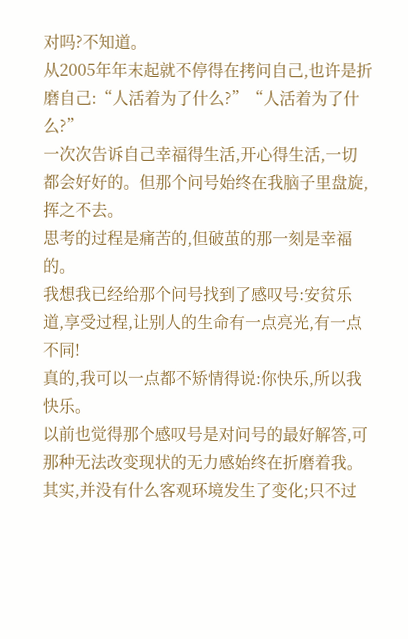对吗?不知道。
从2005年年末起就不停得在拷问自己,也许是折磨自己:“人活着为了什么?”“人活着为了什么?”
一次次告诉自己幸福得生活,开心得生活,一切都会好好的。但那个问号始终在我脑子里盘旋,挥之不去。
思考的过程是痛苦的,但破茧的那一刻是幸福的。
我想我已经给那个问号找到了感叹号:安贫乐道,享受过程,让别人的生命有一点亮光,有一点不同!
真的,我可以一点都不矫情得说:你快乐,所以我快乐。
以前也觉得那个感叹号是对问号的最好解答,可那种无法改变现状的无力感始终在折磨着我。
其实,并没有什么客观环境发生了变化;只不过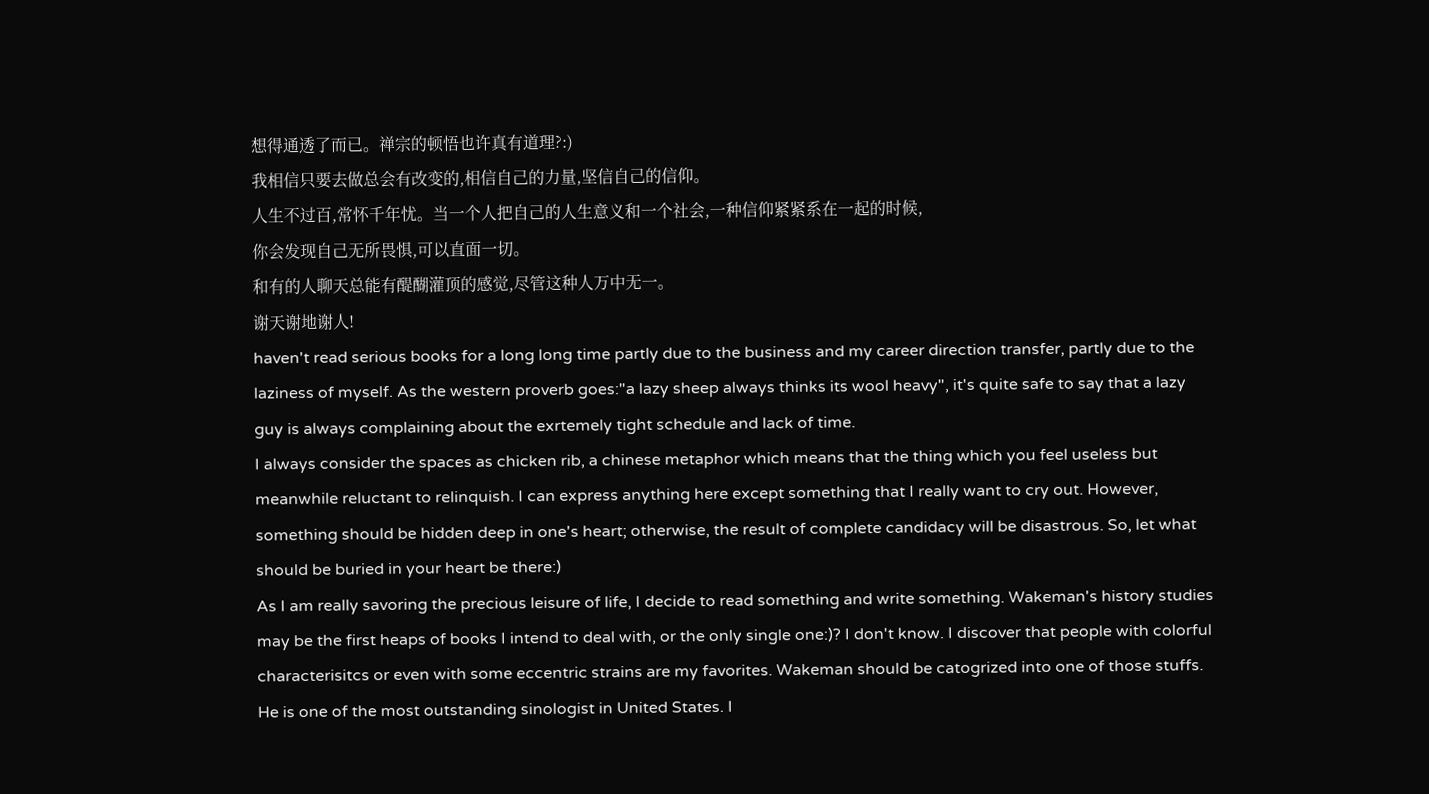想得通透了而已。禅宗的顿悟也许真有道理?:)
我相信只要去做总会有改变的,相信自己的力量,坚信自己的信仰。
人生不过百,常怀千年忧。当一个人把自己的人生意义和一个社会,一种信仰紧紧系在一起的时候,
你会发现自己无所畏惧,可以直面一切。
和有的人聊天总能有醍醐灌顶的感觉,尽管这种人万中无一。
谢天谢地谢人!
haven't read serious books for a long long time partly due to the business and my career direction transfer, partly due to the laziness of myself. As the western proverb goes:"a lazy sheep always thinks its wool heavy", it's quite safe to say that a lazy guy is always complaining about the exrtemely tight schedule and lack of time.
I always consider the spaces as chicken rib, a chinese metaphor which means that the thing which you feel useless but meanwhile reluctant to relinquish. I can express anything here except something that I really want to cry out. However, something should be hidden deep in one's heart; otherwise, the result of complete candidacy will be disastrous. So, let what should be buried in your heart be there:)
As I am really savoring the precious leisure of life, I decide to read something and write something. Wakeman's history studies may be the first heaps of books I intend to deal with, or the only single one:)? I don't know. I discover that people with colorful characterisitcs or even with some eccentric strains are my favorites. Wakeman should be catogrized into one of those stuffs. He is one of the most outstanding sinologist in United States. I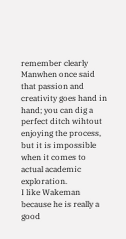remember clearly Manwhen once said that passion and creativity goes hand in hand; you can dig a perfect ditch wihtout enjoying the process, but it is impossible when it comes to actual academic exploration.
I like Wakeman because he is really a good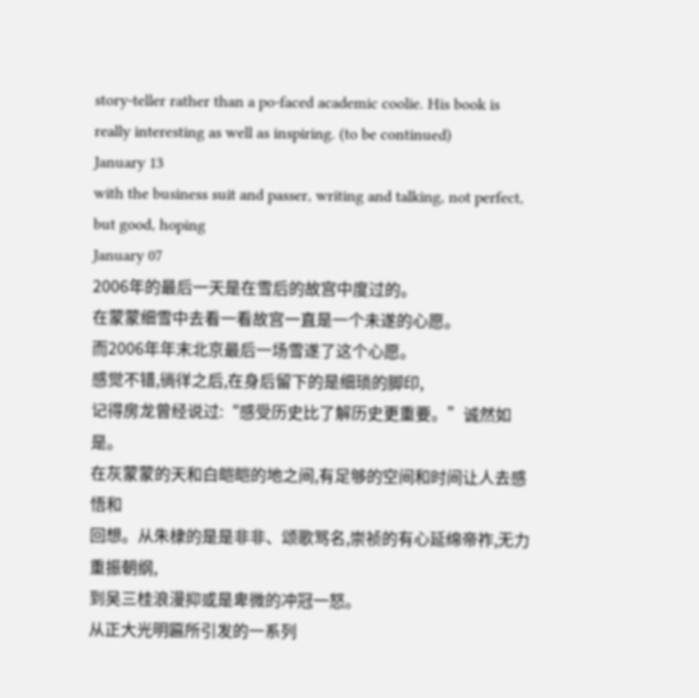story-teller rather than a po-faced academic coolie. His book is really interesting as well as inspiring. (to be continued)
January 13
with the business suit and passer, writing and talking, not perfect, but good, hoping
January 07
2006年的最后一天是在雪后的故宫中度过的。
在蒙蒙细雪中去看一看故宫一直是一个未遂的心愿。
而2006年年末北京最后一场雪遂了这个心愿。
感觉不错,徜徉之后,在身后留下的是细琐的脚印,
记得房龙曾经说过:“感受历史比了解历史更重要。”诚然如是。
在灰蒙蒙的天和白皑皑的地之间,有足够的空间和时间让人去感悟和
回想。从朱棣的是是非非、颂歌骂名,崇祯的有心延绵帝祚,无力重振朝纲,
到吴三桂浪漫抑或是卑微的冲冠一怒。
从正大光明匾所引发的一系列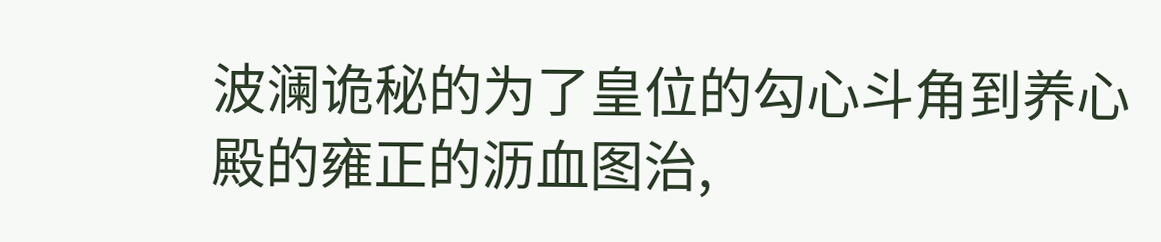波澜诡秘的为了皇位的勾心斗角到养心殿的雍正的沥血图治,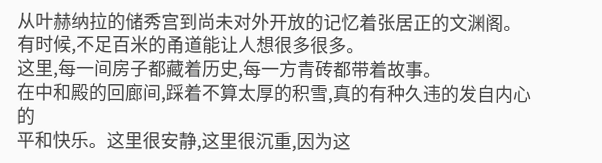从叶赫纳拉的储秀宫到尚未对外开放的记忆着张居正的文渊阁。
有时候,不足百米的甬道能让人想很多很多。
这里,每一间房子都藏着历史,每一方青砖都带着故事。
在中和殿的回廊间,踩着不算太厚的积雪,真的有种久违的发自内心的
平和快乐。这里很安静,这里很沉重,因为这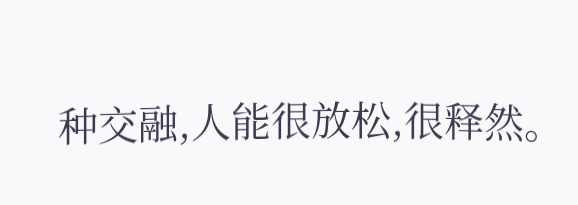种交融,人能很放松,很释然。